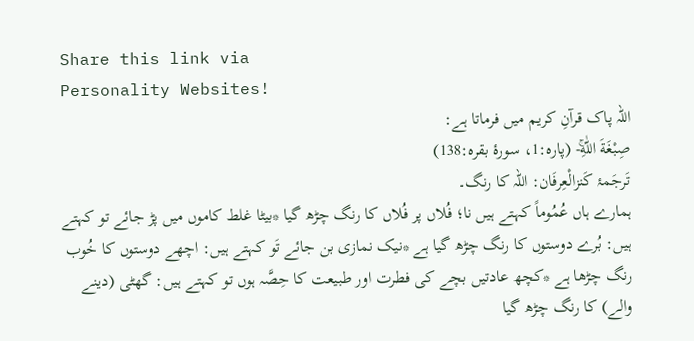Share this link via
Personality Websites!
اللہ پاک قرآنِ کریم میں فرماتا ہے:
صِبْغَةَ اللّٰهِۚ- (پارہ:1، سورۂ بقرہ:138)
تَرجَمۂ کَنزالْعِرفَان: اللہ کا رنگ۔
ہمارے ہاں عُمُوماً کہتے ہیں نا؛ فُلاں پر فُلاں کا رنگ چڑھ گیا *بیٹا غلط کاموں میں پڑ جائے تو کہتے ہیں: بُرے دوستوں کا رنگ چڑھ گیا ہے *نیک نمازی بن جائے تَو کہتے ہیں: اچھے دوستوں کا خُوب رنگ چڑھا ہے *کچھ عادتیں بچے کی فطرت اور طبیعت کا حِصَّہ ہوں تو کہتے ہیں: گھٹی (دینے والے) کا رنگ چڑھ گیا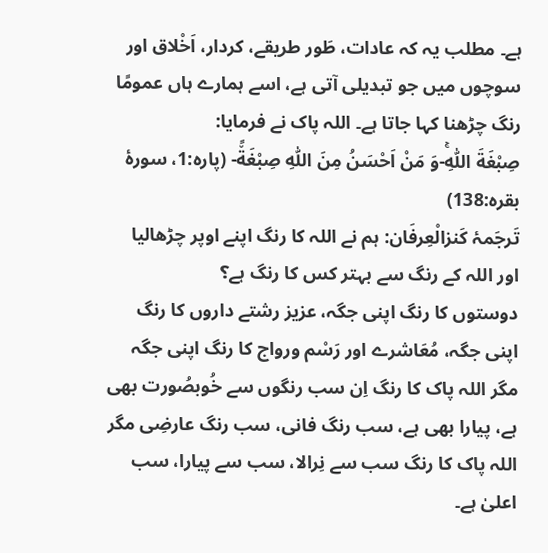ہے۔ مطلب یہ کہ عادات، طَور طریقے، کردار، اَخْلاق اور سوچوں میں جو تبدیلی آتی ہے، اسے ہمارے ہاں عمومًا رنگ چڑھنا کہا جاتا ہے۔ اللہ پاک نے فرمایا:
صِبْغَةَ اللّٰهِۚ-وَ مَنْ اَحْسَنُ مِنَ اللّٰهِ صِبْغَةً٘- (پارہ:1، سورۂ بقرہ:138)
تَرجَمۂ کَنزالْعِرفَان: ہم نے اللہ کا رنگ اپنے اوپر چڑھالیا اور اللہ کے رنگ سے بہتر کس کا رنگ ہے؟
دوستوں کا رنگ اپنی جگہ، عزیز رشتے داروں کا رنگ اپنی جگہ، مُعَاشرے اور رَسْم ورواج کا رنگ اپنی جگہ مگر اللہ پاک کا رنگ اِن سب رنگوں سے خُوبصُورت بھی ہے، پیارا بھی ہے، سب رنگ فانی، سب رنگ عارضِی مگر اللہ پاک کا رنگ سب سے نِرالا، سب سے پیارا، سب اعلیٰ ہے۔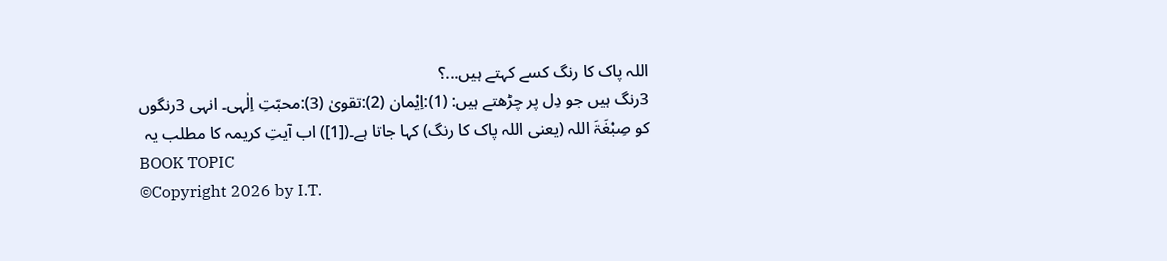اللہ پاک کا رنگ کسے کہتے ہیں...؟
3رنگ ہیں جو دِل پر چڑھتے ہیں: (1):اِیْمان (2):تقویٰ (3):محبّتِ اِلٰہی۔ انہی 3رنگوں کو صِبْغَۃَ اللہ (یعنی اللہ پاک کا رنگ) کہا جاتا ہے۔([1]) اب آیتِ کریمہ کا مطلب یہ
BOOK TOPIC
©Copyright 2026 by I.T.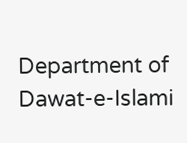Department of Dawat-e-Islami